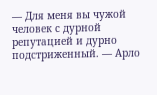— Для меня вы чужой человек с дурной репутацией и дурно подстриженный. — Арло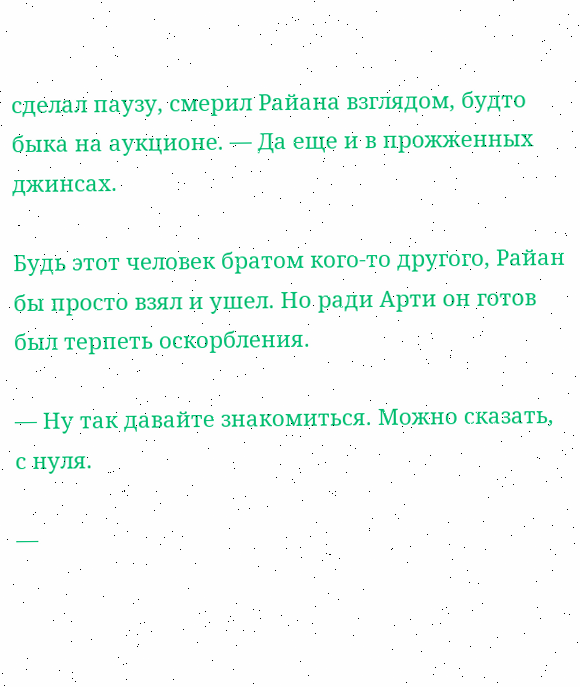сделал паузу, смерил Райана взглядом, будто быка на аукционе. — Да еще и в прожженных джинсах.

Будь этот человек братом кого-то другого, Райан бы просто взял и ушел. Но ради Арти он готов был терпеть оскорбления.

— Ну так давайте знакомиться. Можно сказать, с нуля.

—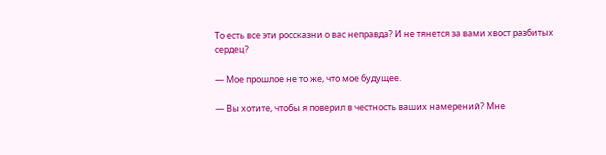То есть все эти россказни о вас неправда? И не тянется за вами хвост разбитых сердец?

— Мое прошлое не то же, что мое будущее.

— Вы хотите, чтобы я поверил в честность ваших намерений? Мне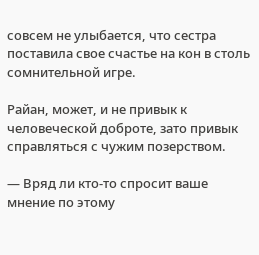совсем не улыбается, что сестра поставила свое счастье на кон в столь сомнительной игре.

Райан, может, и не привык к человеческой доброте, зато привык справляться с чужим позерством.

— Вряд ли кто-то спросит ваше мнение по этому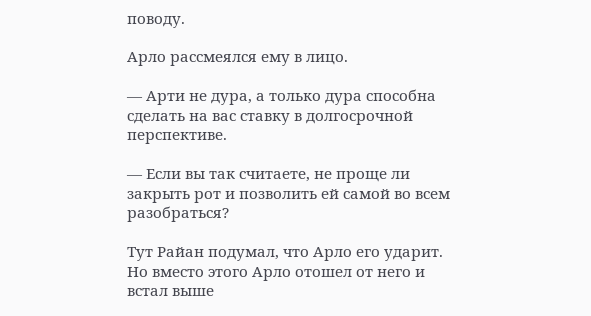поводу.

Арло рассмеялся ему в лицо.

— Арти не дура, а только дура способна сделать на вас ставку в долгосрочной перспективе.

— Если вы так считаете, не проще ли закрыть рот и позволить ей самой во всем разобраться?

Тут Райан подумал, что Арло его ударит. Но вместо этого Арло отошел от него и встал выше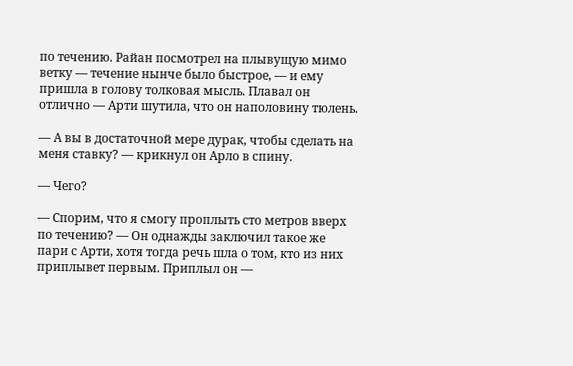по течению. Райан посмотрел на плывущую мимо ветку — течение нынче было быстрое, — и ему пришла в голову толковая мысль. Плавал он отлично — Арти шутила, что он наполовину тюлень.

— А вы в достаточной мере дурак, чтобы сделать на меня ставку? — крикнул он Арло в спину.

— Чего?

— Спорим, что я смогу проплыть сто метров вверх по течению? — Он однажды заключил такое же пари с Арти, хотя тогда речь шла о том, кто из них приплывет первым. Приплыл он —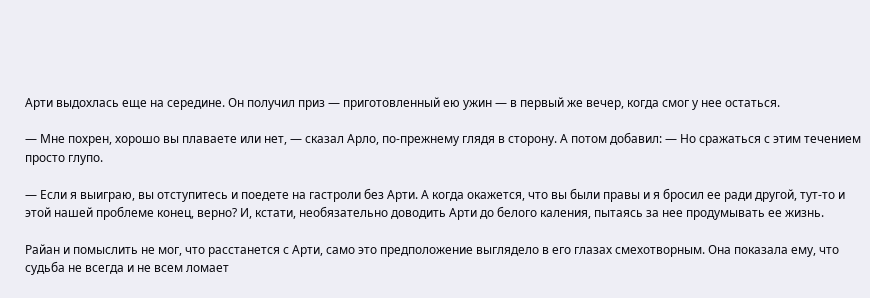Арти выдохлась еще на середине. Он получил приз — приготовленный ею ужин — в первый же вечер, когда смог у нее остаться.

— Мне похрен, хорошо вы плаваете или нет, — сказал Арло, по-прежнему глядя в сторону. А потом добавил: — Но сражаться с этим течением просто глупо.

— Если я выиграю, вы отступитесь и поедете на гастроли без Арти. А когда окажется, что вы были правы и я бросил ее ради другой, тут-то и этой нашей проблеме конец, верно? И, кстати, необязательно доводить Арти до белого каления, пытаясь за нее продумывать ее жизнь.

Райан и помыслить не мог, что расстанется с Арти, само это предположение выглядело в его глазах смехотворным. Она показала ему, что судьба не всегда и не всем ломает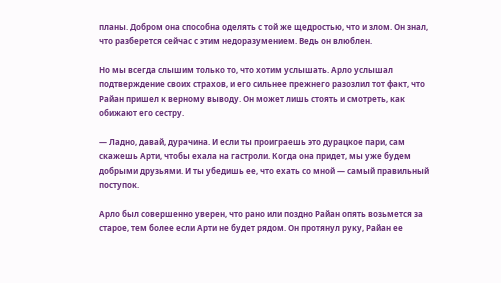планы. Добром она способна оделять с той же щедростью, что и злом. Он знал, что разберется сейчас с этим недоразумением. Ведь он влюблен.

Но мы всегда слышим только то, что хотим услышать. Арло услышал подтверждение своих страхов, и его сильнее прежнего разозлил тот факт, что Райан пришел к верному выводу. Он может лишь стоять и смотреть, как обижают его сестру.

— Ладно, давай, дурачина. И если ты проиграешь это дурацкое пари, сам скажешь Арти, чтобы ехала на гастроли. Когда она придет, мы уже будем добрыми друзьями. И ты убедишь ее, что ехать со мной — самый правильный поступок.

Арло был совершенно уверен, что рано или поздно Райан опять возьмется за старое, тем более если Арти не будет рядом. Он протянул руку, Райан ее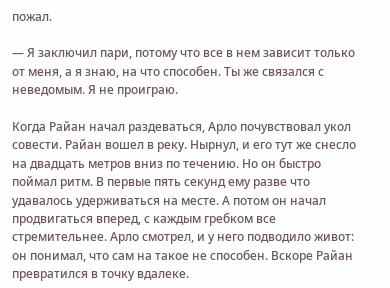пожал.

— Я заключил пари, потому что все в нем зависит только от меня, а я знаю, на что способен. Ты же связался с неведомым. Я не проиграю.

Когда Райан начал раздеваться, Арло почувствовал укол совести. Райан вошел в реку. Нырнул, и его тут же снесло на двадцать метров вниз по течению. Но он быстро поймал ритм. В первые пять секунд ему разве что удавалось удерживаться на месте. А потом он начал продвигаться вперед, с каждым гребком все стремительнее. Арло смотрел, и у него подводило живот: он понимал, что сам на такое не способен. Вскоре Райан превратился в точку вдалеке.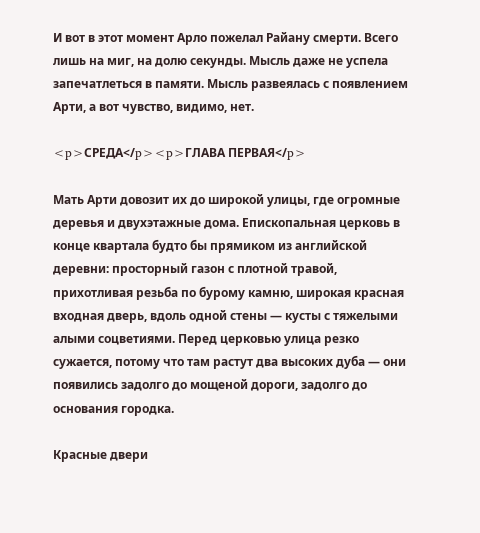И вот в этот момент Арло пожелал Райану смерти. Всего лишь на миг, на долю секунды. Мысль даже не успела запечатлеться в памяти. Мысль развеялась с появлением Арти, а вот чувство, видимо, нет.

<p>СРЕДА</p><p>ГЛАВА ПЕРВАЯ</p>

Мать Арти довозит их до широкой улицы, где огромные деревья и двухэтажные дома. Епископальная церковь в конце квартала будто бы прямиком из английской деревни: просторный газон с плотной травой, прихотливая резьба по бурому камню, широкая красная входная дверь, вдоль одной стены — кусты с тяжелыми алыми соцветиями. Перед церковью улица резко сужается, потому что там растут два высоких дуба — они появились задолго до мощеной дороги, задолго до основания городка.

Красные двери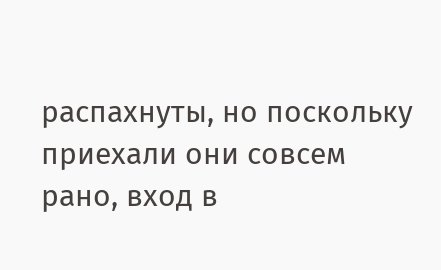распахнуты, но поскольку приехали они совсем рано, вход в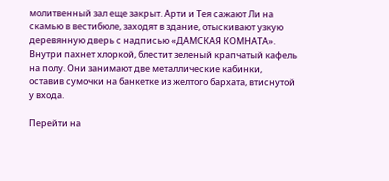молитвенный зал еще закрыт. Арти и Тея сажают Ли на скамью в вестибюле, заходят в здание, отыскивают узкую деревянную дверь с надписью «ДАМСКАЯ КОМНАТА». Внутри пахнет хлоркой, блестит зеленый крапчатый кафель на полу. Они занимают две металлические кабинки, оставив сумочки на банкетке из желтого бархата, втиснутой у входа.

Перейти на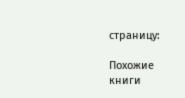страницу:

Похожие книги